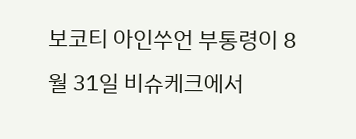보코티 아인쑤언 부통령이 8월 31일 비슈케크에서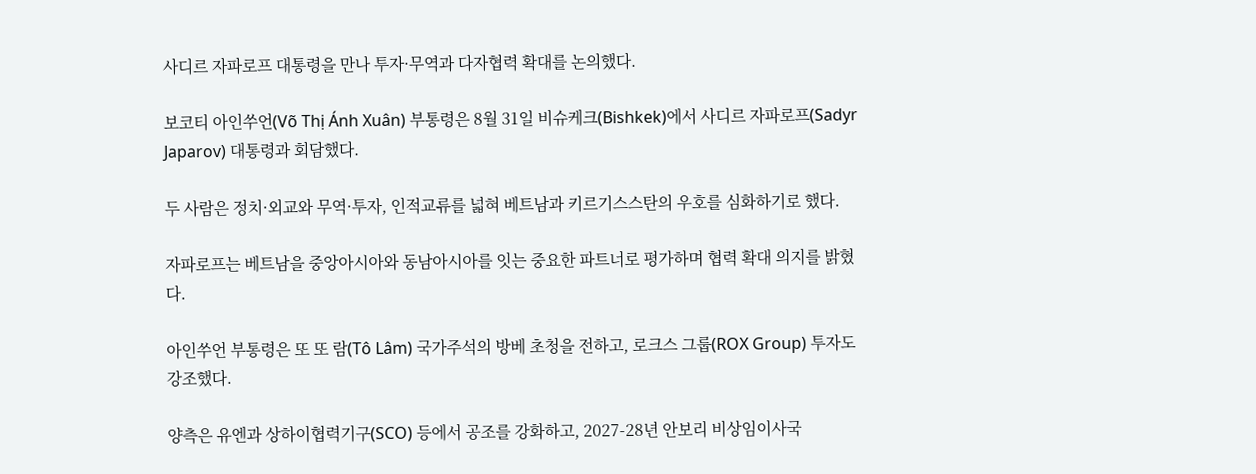사디르 자파로프 대통령을 만나 투자·무역과 다자협력 확대를 논의했다.

보코티 아인쑤언(Võ Thị Ánh Xuân) 부통령은 8월 31일 비슈케크(Bishkek)에서 사디르 자파로프(Sadyr Japarov) 대통령과 회담했다.

두 사람은 정치·외교와 무역·투자, 인적교류를 넓혀 베트남과 키르기스스탄의 우호를 심화하기로 했다.

자파로프는 베트남을 중앙아시아와 동남아시아를 잇는 중요한 파트너로 평가하며 협력 확대 의지를 밝혔다.

아인쑤언 부통령은 또 또 람(Tô Lâm) 국가주석의 방베 초청을 전하고, 로크스 그룹(ROX Group) 투자도 강조했다.

양측은 유엔과 상하이협력기구(SCO) 등에서 공조를 강화하고, 2027-28년 안보리 비상임이사국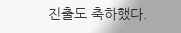진출도 축하했다.